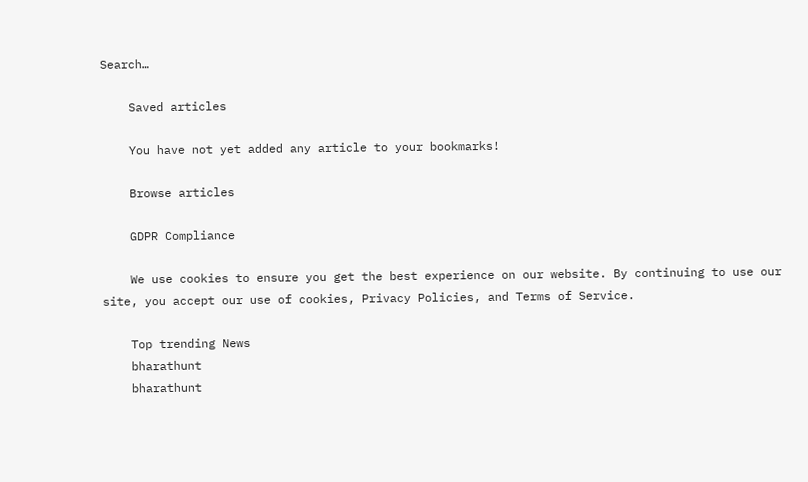Search…

    Saved articles

    You have not yet added any article to your bookmarks!

    Browse articles

    GDPR Compliance

    We use cookies to ensure you get the best experience on our website. By continuing to use our site, you accept our use of cookies, Privacy Policies, and Terms of Service.

    Top trending News
    bharathunt
    bharathunt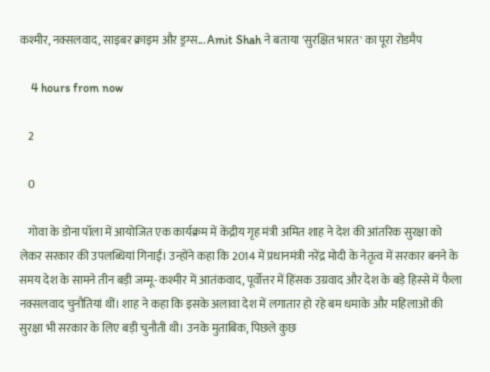कश्मीर, नक्सलवाद, साइबर क्राइम और ड्रग्स... Amit Shah ने बताया 'सुरक्षित भारत' का पूरा रोडमैप

    4 hours from now

    2

    0

    गोवा के डोना पॉला में आयोजित एक कार्यक्रम में केंद्रीय गृह मंत्री अमित शाह ने देश की आंतरिक सुरक्षा को लेकर सरकार की उपलब्धियां गिनाईं। उन्होंने कहा कि 2014 में प्रधानमंत्री नरेंद्र मोदी के नेतृत्व में सरकार बनने के समय देश के सामने तीन बड़ी जम्मू-कश्मीर में आतंकवाद, पूर्वोत्तर में हिंसक उग्रवाद और देश के बड़े हिस्से में फैला नक्सलवाद चुनौतियां थीं। शाह ने कहा कि इसके अलावा देश में लगातार हो रहे बम धमाके और महिलाओं की सुरक्षा भी सरकार के लिए बड़ी चुनौती थी। उनके मुताबिक, पिछले कुछ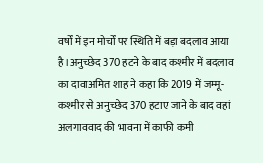वर्षों में इन मोर्चों पर स्थिति में बड़ा बदलाव आया है।अनुच्छेद 370 हटने के बाद कश्मीर में बदलाव का दावाअमित शाह ने कहा कि 2019 में जम्मू-कश्मीर से अनुच्छेद 370 हटाए जाने के बाद वहां अलगाववाद की भावना में काफी कमी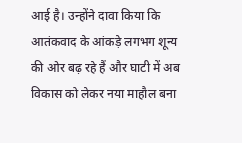आई है। उन्होंने दावा किया कि आतंकवाद के आंकड़े लगभग शून्य की ओर बढ़ रहे हैं और घाटी में अब विकास को लेकर नया माहौल बना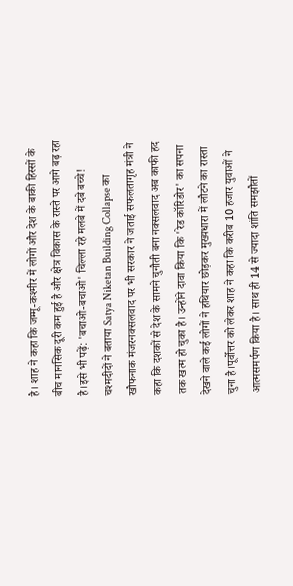है। शाह ने कहा कि जम्मू-कश्मीर में लोगों और देश के बाकी हिस्सों के बीच मानसिक दूरी कम हुई है और क्षेत्र विकास के रास्ते पर आगे बढ़ रहा है।इसे भी पढ़ें: 'बचाओ-बचाओ' चिल्ला रहे मलबे में दबे बच्चे! चश्मदीदों ने बताया Satya Niketan Building Collapse का खौफनाक मंजरनक्सलवाद पर भी सरकार ने जताई सफलतागृह मंत्री ने कहा कि दशकों से देश के सामने चुनौती बना नक्सलवाद अब काफी हद तक खत्म हो चुका है। उन्होंने दावा किया कि 'रेड कॉरिडोर' का सपना देखने वाले कई लोगों ने हथियार छोड़कर मुख्यधारा में लौटने का रास्ता चुना है।पूर्वोत्तर को लेकर शाह ने कहा कि करीब 10 हजार युवाओं ने आत्मसमर्पण किया है। साथ ही 14 से ज्यादा शांति समझौतों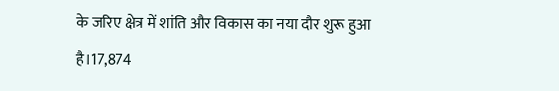के जरिए क्षेत्र में शांति और विकास का नया दौर शुरू हुआ है।17,874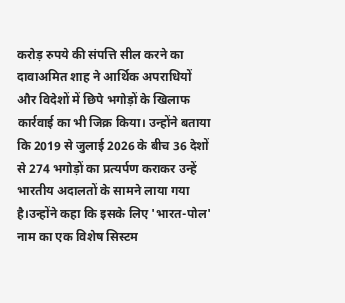करोड़ रुपये की संपत्ति सील करने का दावाअमित शाह ने आर्थिक अपराधियों और विदेशों में छिपे भगोड़ों के खिलाफ कार्रवाई का भी जिक्र किया। उन्होंने बताया कि 2019 से जुलाई 2026 के बीच 36 देशों से 274 भगोड़ों का प्रत्यर्पण कराकर उन्हें भारतीय अदालतों के सामने लाया गया है।उन्होंने कहा कि इसके लिए 'भारत-पोल' नाम का एक विशेष सिस्टम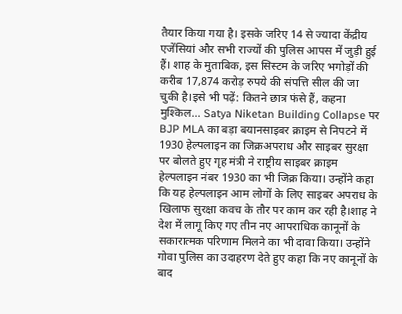तैयार किया गया है। इसके जरिए 14 से ज्यादा केंद्रीय एजेंसियां और सभी राज्यों की पुलिस आपस में जुड़ी हुई हैं। शाह के मुताबिक, इस सिस्टम के जरिए भगोड़ों की करीब 17,874 करोड़ रुपये की संपत्ति सील की जा चुकी है।इसे भी पढ़ें: कितने छात्र फंसे हैं, कहना मुश्किल... Satya Niketan Building Collapse पर BJP MLA का बड़ा बयानसाइबर क्राइम से निपटने में 1930 हेल्पलाइन का जिक्रअपराध और साइबर सुरक्षा पर बोलते हुए गृह मंत्री ने राष्ट्रीय साइबर क्राइम हेल्पलाइन नंबर 1930 का भी जिक्र किया। उन्होंने कहा कि यह हेल्पलाइन आम लोगों के लिए साइबर अपराध के खिलाफ सुरक्षा कवच के तौर पर काम कर रही है।शाह ने देश में लागू किए गए तीन नए आपराधिक कानूनों के सकारात्मक परिणाम मिलने का भी दावा किया। उन्होंने गोवा पुलिस का उदाहरण देते हुए कहा कि नए कानूनों के बाद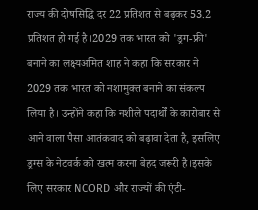राज्य की दोषसिद्धि दर 22 प्रतिशत से बढ़कर 53.2 प्रतिशत हो गई है।2029 तक भारत को 'ड्रग-फ्री' बनाने का लक्ष्यअमित शाह ने कहा कि सरकार ने 2029 तक भारत को नशामुक्त बनाने का संकल्प लिया है। उन्होंने कहा कि नशीले पदार्थों के कारोबार से आने वाला पैसा आतंकवाद को बढ़ावा देता है, इसलिए ड्रग्स के नेटवर्क को खत्म करना बेहद जरूरी है।इसके लिए सरकार NCORD और राज्यों की एंटी-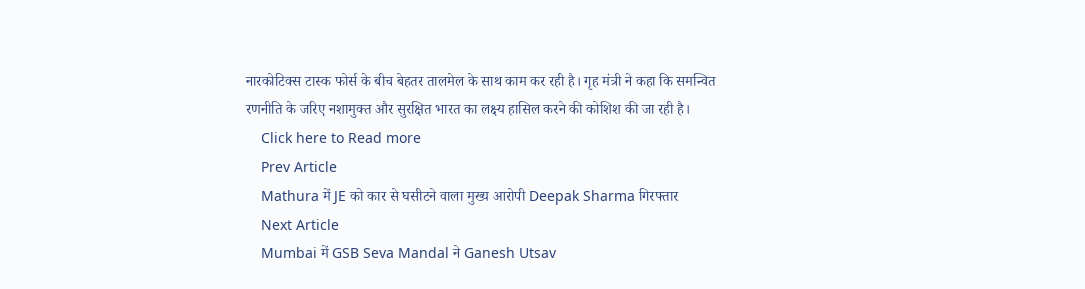नारकोटिक्स टास्क फोर्स के बीच बेहतर तालमेल के साथ काम कर रही है। गृह मंत्री ने कहा कि समन्वित रणनीति के जरिए नशामुक्त और सुरक्षित भारत का लक्ष्य हासिल करने की कोशिश की जा रही है।
    Click here to Read more
    Prev Article
    Mathura में JE को कार से घसीटने वाला मुख्य आरोपी Deepak Sharma गिरफ्तार
    Next Article
    Mumbai में GSB Seva Mandal ने Ganesh Utsav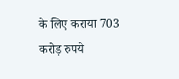के लिए कराया 703 करोड़ रुपये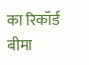का रिकॉर्ड बीमा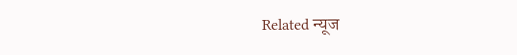Related न्यूज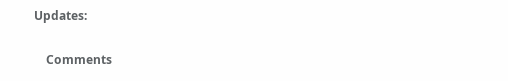Updates:

    Comments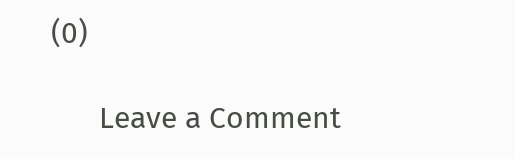(0)

      Leave a Comment